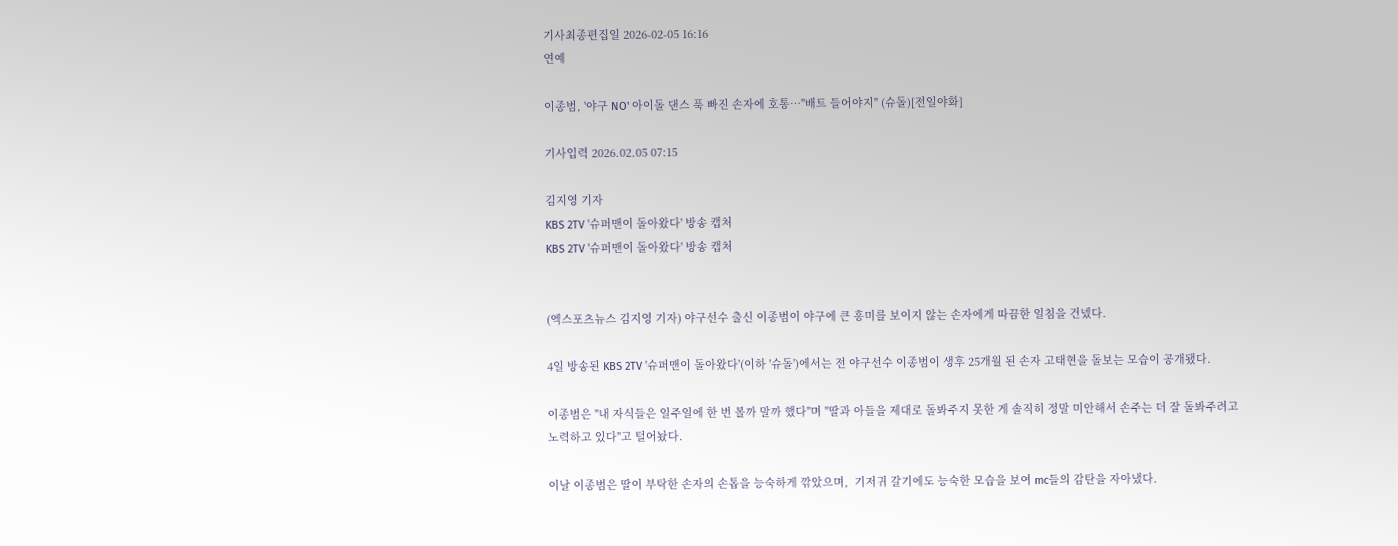기사최종편집일 2026-02-05 16:16
연예

이종범, '야구 NO' 아이돌 댄스 푹 빠진 손자에 호통…"배트 들어야지" (슈돌)[전일야화]

기사입력 2026.02.05 07:15

김지영 기자
KBS 2TV '슈퍼맨이 돌아왔다' 방송 캡처
KBS 2TV '슈퍼맨이 돌아왔다' 방송 캡처


(엑스포츠뉴스 김지영 기자) 야구선수 출신 이종범이 야구에 큰 흥미를 보이지 않는 손자에게 따끔한 일침을 건넸다.

4일 방송된 KBS 2TV '슈퍼맨이 돌아왔다'(이하 '슈돌')에서는 전 야구선수 이종범이 생후 25개월 된 손자 고태현을 돌보는 모습이 공개됐다.

이종범은 "내 자식들은 일주일에 한 번 볼까 말까 했다"며 "딸과 아들을 제대로 돌봐주지 못한 게 솔직히 정말 미안해서 손주는 더 잘 돌봐주려고 노력하고 있다"고 털어놨다.

이날 이종범은 딸이 부탁한 손자의 손톱을 능숙하게 깎았으며,  기저귀 갈기에도 능숙한 모습을 보여 mc들의 감탄을 자아냈다.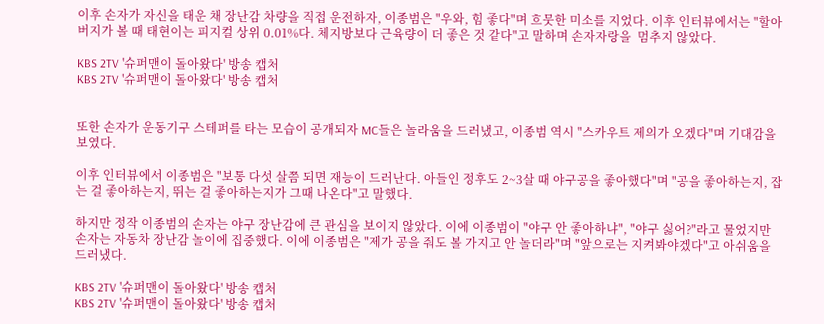이후 손자가 자신을 태운 채 장난감 차량을 직접 운전하자, 이종범은 "우와, 힘 좋다"며 흐뭇한 미소를 지었다. 이후 인터뷰에서는 "할아버지가 볼 때 태현이는 피지컬 상위 0.01%다. 체지방보다 근육량이 더 좋은 것 같다"고 말하며 손자자랑을  멈추지 않았다.

KBS 2TV '슈퍼맨이 돌아왔다' 방송 캡처
KBS 2TV '슈퍼맨이 돌아왔다' 방송 캡처


또한 손자가 운동기구 스테퍼를 타는 모습이 공개되자 MC들은 놀라움을 드러냈고, 이종범 역시 "스카우트 제의가 오겠다"며 기대감을 보였다.

이후 인터뷰에서 이종범은 "보통 다섯 살쯤 되면 재능이 드러난다. 아들인 정후도 2~3살 때 야구공을 좋아했다"며 "공을 좋아하는지, 잡는 걸 좋아하는지, 뛰는 걸 좋아하는지가 그때 나온다"고 말했다.

하지만 정작 이종범의 손자는 야구 장난감에 큰 관심을 보이지 않았다. 이에 이종범이 "야구 안 좋아하냐", "야구 싫어?"라고 물었지만 손자는 자동차 장난감 놀이에 집중했다. 이에 이종범은 "제가 공을 줘도 볼 가지고 안 놀더라"며 "앞으로는 지켜봐야겠다"고 아쉬움을 드러냈다.

KBS 2TV '슈퍼맨이 돌아왔다' 방송 캡처
KBS 2TV '슈퍼맨이 돌아왔다' 방송 캡처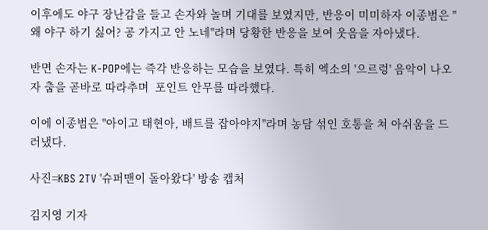이후에도 야구 장난감을 들고 손자와 놀며 기대를 보였지만, 반응이 미미하자 이종범은 "왜 야구 하기 싫어? 공 가지고 안 노네"라며 당황한 반응을 보여 웃음을 자아냈다.

반면 손자는 K-POP에는 즉각 반응하는 모습을 보였다. 특히 엑소의 '으르렁' 음악이 나오자 춤을 곧바로 따라추며  포인트 안무를 따라했다.

이에 이종범은 "아이고 태현아, 배트를 잡아야지"라며 농담 섞인 호통을 쳐 아쉬움을 드러냈다.

사진=KBS 2TV '슈퍼맨이 돌아왔다' 방송 캡처

김지영 기자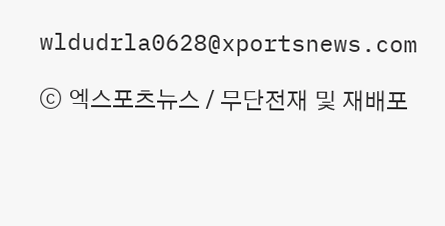wldudrla0628@xportsnews.com

ⓒ 엑스포츠뉴스 / 무단전재 및 재배포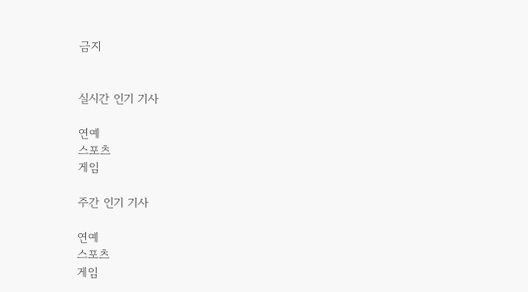금지


실시간 인기 기사

연예
스포츠
게임

주간 인기 기사

연예
스포츠
게임